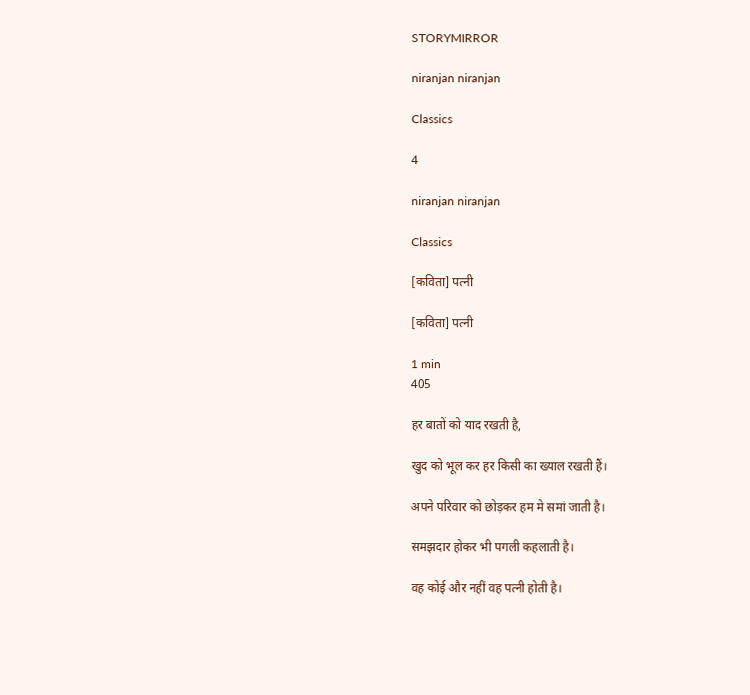STORYMIRROR

niranjan niranjan

Classics

4

niranjan niranjan

Classics

[कविता] पत्नी

[कविता] पत्नी

1 min
405

हर बातों को याद रखती है,

खुद को भूल कर हर किसी का ख्याल रखती हैं।

अपने परिवार को छोड़कर हम मे समां जाती है।

समझदार होकर भी पगली कहलाती है।

वह कोई और नहीं वह पत्नी होती है।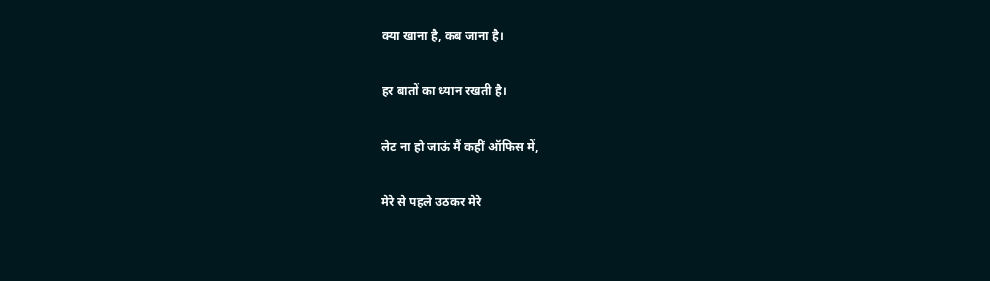क्या खाना है, कब जाना है।

हर बातों का ध्यान रखती है।

लेट ना हो जाऊं मैं कहीं ऑफिस में,

मेरे से पहले उठकर मेरे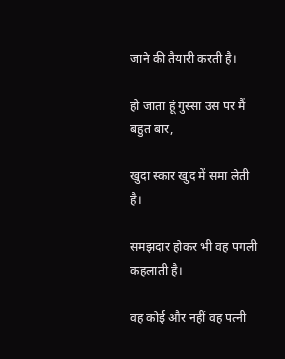जाने की तैयारी करती है।

हो जाता हूं गुस्सा उस पर मैं बहुत बार,

खुदा स्कार खुद में समा लेती है।

समझदार होकर भी वह पगली कहलाती है।

वह कोई और नहीं वह पत्नी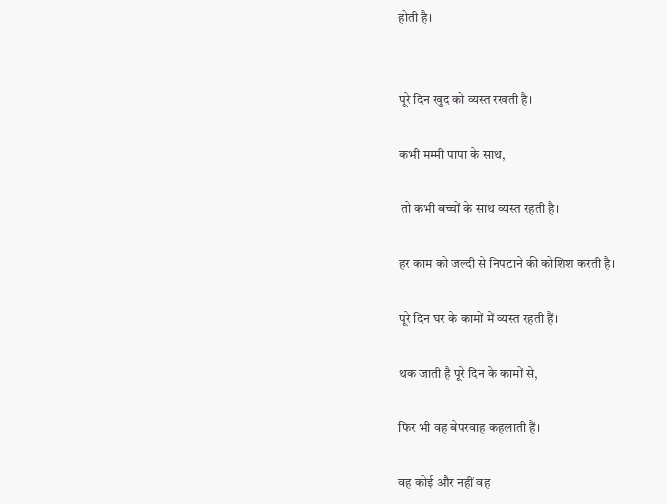होती है।


पूरे दिन खुद को व्यस्त रखती है।

कभी मम्मी पापा के साथ,

 तो कभी बच्चों के साथ व्यस्त रहती है।

हर काम को जल्दी से निपटाने की कोशिश करती है।

पूरे दिन घर के कामों में व्यस्त रहती हैं।

थक जाती है पूरे दिन के कामों से,

फिर भी वह बेपरवाह कहलाती हैं।

वह कोई और नहीं वह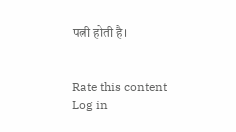पत्नी होती है।


Rate this content
Log in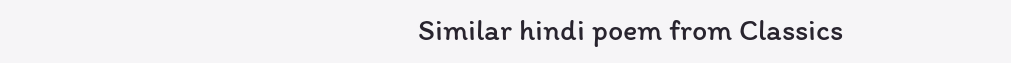Similar hindi poem from Classics